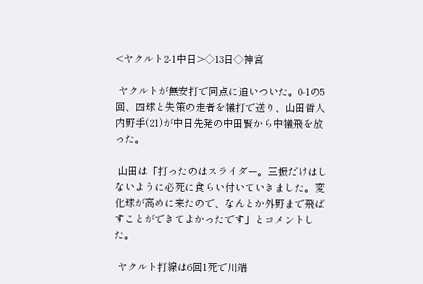<ヤクルト2-1中日>◇13日◇神宮

 ヤクルトが無安打で同点に追いついた。0-1の5回、四球と失策の走者を犠打で送り、山田哲人内野手(21)が中日先発の中田賢から中犠飛を放った。

 山田は「打ったのはスライダー。三振だけはしないように必死に食らい付いていきました。変化球が高めに来たので、なんとか外野まで飛ばすことができてよかったです」とコメントした。

 ヤクルト打線は6回1死で川端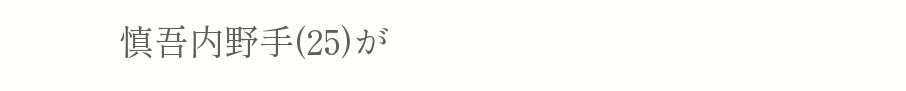慎吾内野手(25)が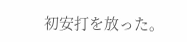初安打を放った。